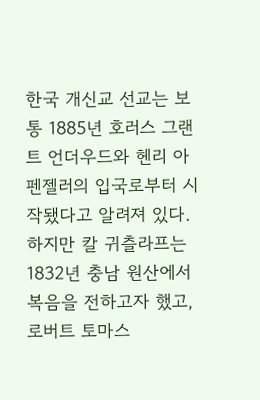한국 개신교 선교는 보통 1885년 호러스 그랜트 언더우드와 헨리 아펜젤러의 입국로부터 시작됐다고 알려져 있다. 하지만 칼 귀츨라프는 1832년 충남 원산에서 복음을 전하고자 했고, 로버트 토마스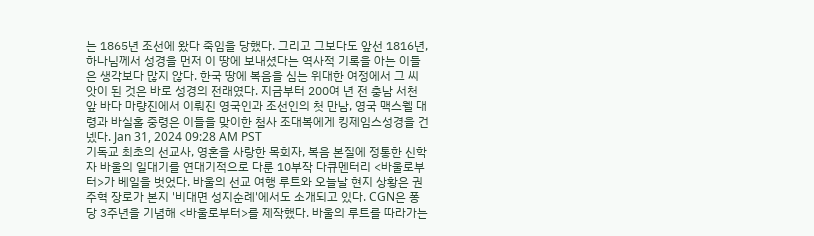는 1865년 조선에 왔다 죽임을 당했다. 그리고 그보다도 앞선 1816년, 하나님께서 성경을 먼저 이 땅에 보내셨다는 역사적 기록을 아는 이들은 생각보다 많지 않다. 한국 땅에 복음을 심는 위대한 여정에서 그 씨앗이 된 것은 바로 성경의 전래였다. 지금부터 200여 년 전 충남 서천 앞 바다 마량진에서 이뤄진 영국인과 조선인의 첫 만남, 영국 맥스웰 대령과 바실홀 중령은 이들을 맞이한 첨사 조대복에게 킹제임스성경을 건넸다. Jan 31, 2024 09:28 AM PST
기독교 최초의 선교사, 영혼을 사랑한 목회자, 복음 본질에 정통한 신학자 바울의 일대기를 연대기적으로 다룬 10부작 다큐멘터리 <바울로부터>가 베일을 벗었다. 바울의 선교 여행 루트와 오늘날 현지 상황은 권주혁 장로가 본지 '비대면 성지순례'에서도 소개되고 있다. CGN은 퐁당 3주년을 기념해 <바울로부터>를 제작했다. 바울의 루트를 따라가는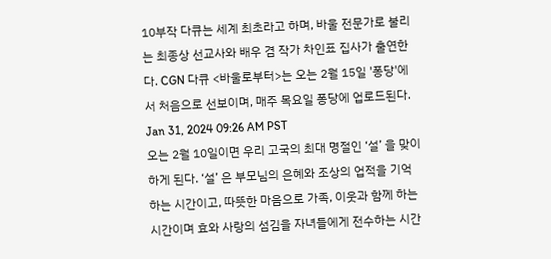10부작 다큐는 세계 최초라고 하며, 바울 전문가로 불리는 최종상 선교사와 배우 겸 작가 차인표 집사가 출연한다. CGN 다큐 <바울로부터>는 오는 2월 15일 '퐁당'에서 처음으로 선보이며, 매주 목요일 퐁당에 업로드된다. Jan 31, 2024 09:26 AM PST
오는 2월 10일이면 우리 고국의 최대 명절인 ‘설’ 을 맞이하게 된다. ‘설’ 은 부모님의 은혜와 조상의 업적을 기억하는 시간이고, 따뜻한 마음으로 가족, 이웃과 함께 하는 시간이며 효와 사랑의 섬김을 자녀들에게 전수하는 시간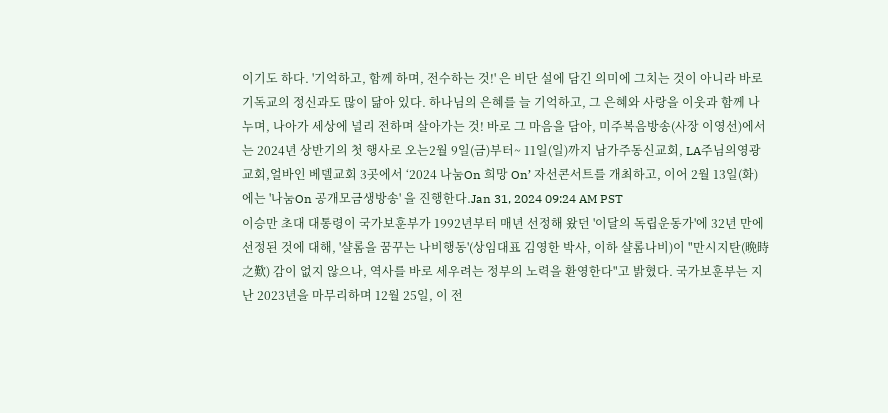이기도 하다. '기억하고, 함께 하며, 전수하는 것!' 은 비단 설에 담긴 의미에 그치는 것이 아니라 바로 기독교의 정신과도 많이 닮아 있다. 하나님의 은혜를 늘 기억하고, 그 은혜와 사랑을 이웃과 함께 나누며, 나아가 세상에 널리 전하며 살아가는 것! 바로 그 마음을 담아, 미주복음방송(사장 이영선)에서는 2024년 상반기의 첫 행사로 오는2월 9일(금)부터~ 11일(일)까지 남가주동신교회, LA주님의영광교회,얼바인 베델교회 3곳에서 ‘2024 나눔On 희망 On’ 자선콘서트를 개최하고, 이어 2월 13일(화)에는 '나눔On 공개모금생방송' 을 진행한다.Jan 31, 2024 09:24 AM PST
이승만 초대 대통령이 국가보훈부가 1992년부터 매년 선정해 왔던 '이달의 독립운동가'에 32년 만에 선정된 것에 대해, '샬롬을 꿈꾸는 나비행동'(상임대표 김영한 박사, 이하 샬롬나비)이 "만시지탄(晩時之歎) 감이 없지 않으나, 역사를 바로 세우려는 정부의 노력을 환영한다"고 밝혔다. 국가보훈부는 지난 2023년을 마무리하며 12월 25일, 이 전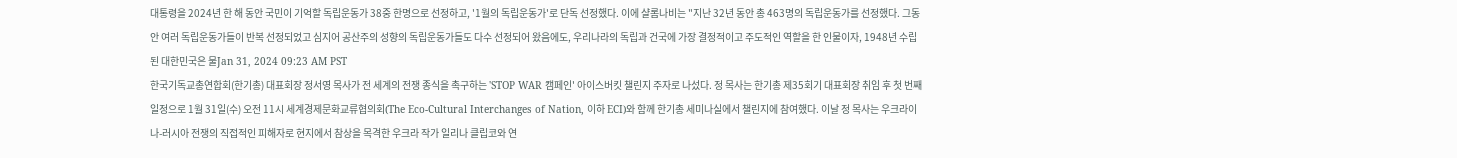대통령을 2024년 한 해 동안 국민이 기억할 독립운동가 38중 한명으로 선정하고, '1월의 독립운동가'로 단독 선정했다. 이에 샬롬나비는 "지난 32년 동안 총 463명의 독립운동가를 선정했다. 그동안 여러 독립운동가들이 반복 선정되었고 심지어 공산주의 성향의 독립운동가들도 다수 선정되어 왔음에도, 우리나라의 독립과 건국에 가장 결정적이고 주도적인 역할을 한 인물이자, 1948년 수립된 대한민국은 물Jan 31, 2024 09:23 AM PST
한국기독교총연합회(한기총) 대표회장 정서영 목사가 전 세계의 전쟁 종식을 촉구하는 'STOP WAR 캠페인' 아이스버킷 챌린지 주자로 나섰다. 정 목사는 한기총 제35회기 대표회장 취임 후 첫 번째 일정으로 1월 31일(수) 오전 11시 세계경제문화교류협의회(The Eco-Cultural Interchanges of Nation, 이하 ECI)와 함께 한기총 세미나실에서 챌린지에 참여했다. 이날 정 목사는 우크라이나-러시아 전쟁의 직접적인 피해자로 현지에서 참상을 목격한 우크라 작가 일리나 클립코와 연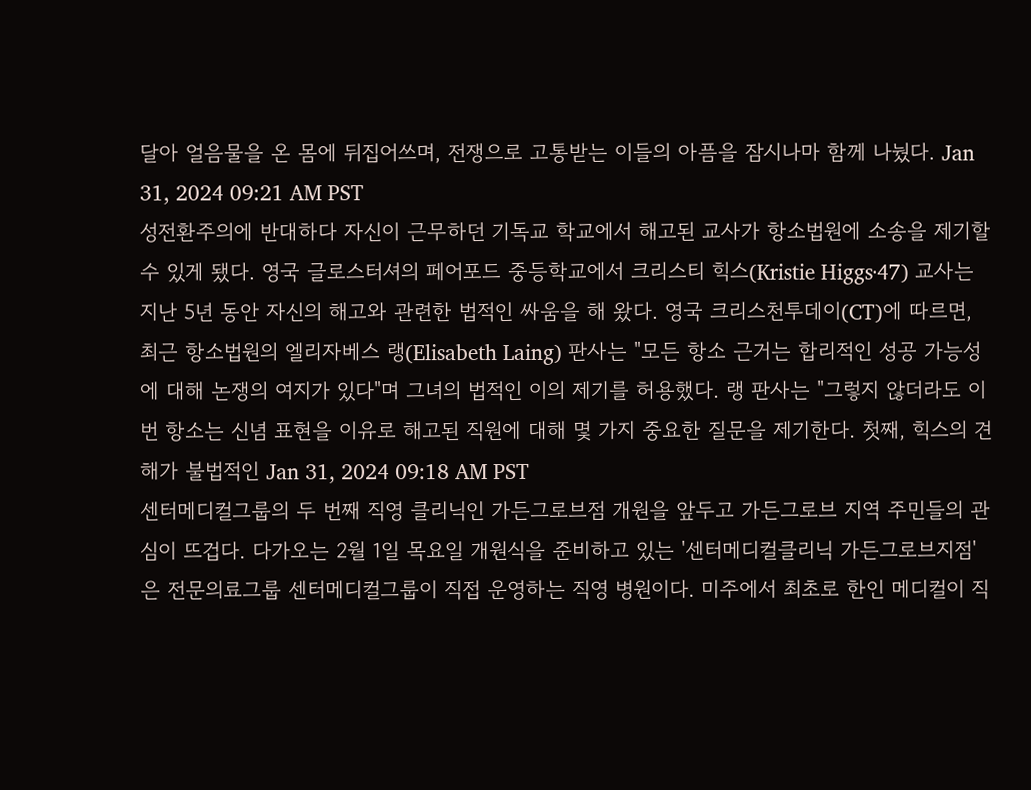달아 얼음물을 온 몸에 뒤집어쓰며, 전쟁으로 고통받는 이들의 아픔을 잠시나마 함께 나눴다. Jan 31, 2024 09:21 AM PST
성전환주의에 반대하다 자신이 근무하던 기독교 학교에서 해고된 교사가 항소법원에 소송을 제기할 수 있게 됐다. 영국 글로스터셔의 페어포드 중등학교에서 크리스티 힉스(Kristie Higgs·47) 교사는 지난 5년 동안 자신의 해고와 관련한 법적인 싸움을 해 왔다. 영국 크리스천투데이(CT)에 따르면, 최근 항소법원의 엘리자베스 랭(Elisabeth Laing) 판사는 "모든 항소 근거는 합리적인 성공 가능성에 대해 논쟁의 여지가 있다"며 그녀의 법적인 이의 제기를 허용했다. 랭 판사는 "그렇지 않더라도 이번 항소는 신념 표현을 이유로 해고된 직원에 대해 몇 가지 중요한 질문을 제기한다. 첫째, 힉스의 견해가 불법적인 Jan 31, 2024 09:18 AM PST
센터메디컬그룹의 두 번째 직영 클리닉인 가든그로브점 개원을 앞두고 가든그로브 지역 주민들의 관심이 뜨겁다. 다가오는 2월 1일 목요일 개원식을 준비하고 있는 '센터메디컬클리닉 가든그로브지점'은 전문의료그룹 센터메디컬그룹이 직접 운영하는 직영 병원이다. 미주에서 최초로 한인 메디컬이 직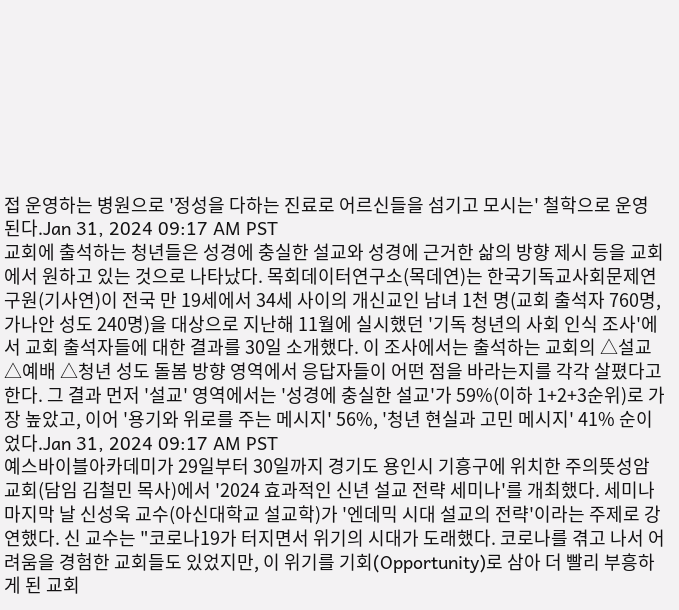접 운영하는 병원으로 '정성을 다하는 진료로 어르신들을 섬기고 모시는' 철학으로 운영된다.Jan 31, 2024 09:17 AM PST
교회에 출석하는 청년들은 성경에 충실한 설교와 성경에 근거한 삶의 방향 제시 등을 교회에서 원하고 있는 것으로 나타났다. 목회데이터연구소(목데연)는 한국기독교사회문제연구원(기사연)이 전국 만 19세에서 34세 사이의 개신교인 남녀 1천 명(교회 출석자 760명, 가나안 성도 240명)을 대상으로 지난해 11월에 실시했던 '기독 청년의 사회 인식 조사'에서 교회 출석자들에 대한 결과를 30일 소개했다. 이 조사에서는 출석하는 교회의 △설교 △예배 △청년 성도 돌봄 방향 영역에서 응답자들이 어떤 점을 바라는지를 각각 살폈다고 한다. 그 결과 먼저 '설교' 영역에서는 '성경에 충실한 설교'가 59%(이하 1+2+3순위)로 가장 높았고, 이어 '용기와 위로를 주는 메시지' 56%, '청년 현실과 고민 메시지' 41% 순이었다.Jan 31, 2024 09:17 AM PST
예스바이블아카데미가 29일부터 30일까지 경기도 용인시 기흥구에 위치한 주의뜻성암교회(담임 김철민 목사)에서 '2024 효과적인 신년 설교 전략 세미나'를 개최했다. 세미나 마지막 날 신성욱 교수(아신대학교 설교학)가 '엔데믹 시대 설교의 전략'이라는 주제로 강연했다. 신 교수는 "코로나19가 터지면서 위기의 시대가 도래했다. 코로나를 겪고 나서 어려움을 경험한 교회들도 있었지만, 이 위기를 기회(Opportunity)로 삼아 더 빨리 부흥하게 된 교회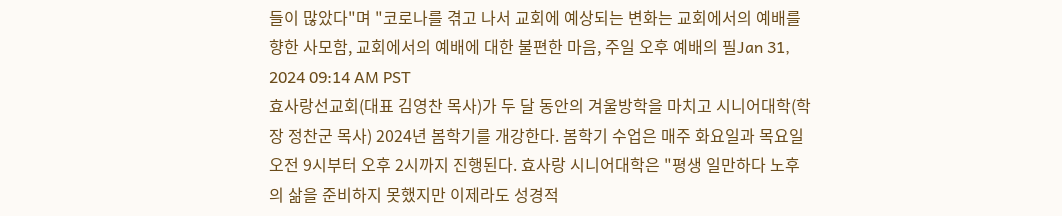들이 많았다"며 "코로나를 겪고 나서 교회에 예상되는 변화는 교회에서의 예배를 향한 사모함, 교회에서의 예배에 대한 불편한 마음, 주일 오후 예배의 필Jan 31, 2024 09:14 AM PST
효사랑선교회(대표 김영찬 목사)가 두 달 동안의 겨울방학을 마치고 시니어대학(학장 정찬군 목사) 2024년 봄학기를 개강한다. 봄학기 수업은 매주 화요일과 목요일 오전 9시부터 오후 2시까지 진행된다. 효사랑 시니어대학은 "평생 일만하다 노후의 삶을 준비하지 못했지만 이제라도 성경적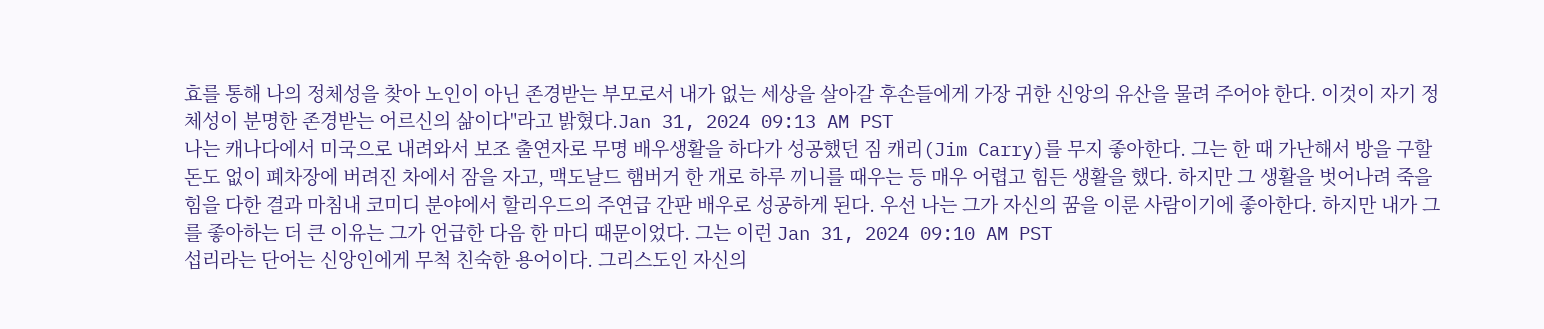효를 통해 나의 정체성을 찾아 노인이 아닌 존경받는 부모로서 내가 없는 세상을 살아갈 후손들에게 가장 귀한 신앙의 유산을 물려 주어야 한다. 이것이 자기 정체성이 분명한 존경받는 어르신의 삶이다"라고 밝혔다.Jan 31, 2024 09:13 AM PST
나는 캐나다에서 미국으로 내려와서 보조 출연자로 무명 배우생활을 하다가 성공했던 짐 캐리(Jim Carry)를 무지 좋아한다. 그는 한 때 가난해서 방을 구할 돈도 없이 폐차장에 버려진 차에서 잠을 자고, 맥도날드 햄버거 한 개로 하루 끼니를 때우는 등 매우 어렵고 힘든 생활을 했다. 하지만 그 생활을 벗어나려 죽을 힘을 다한 결과 마침내 코미디 분야에서 할리우드의 주연급 간판 배우로 성공하게 된다. 우선 나는 그가 자신의 꿈을 이룬 사람이기에 좋아한다. 하지만 내가 그를 좋아하는 더 큰 이유는 그가 언급한 다음 한 마디 때문이었다. 그는 이런 Jan 31, 2024 09:10 AM PST
섭리라는 단어는 신앙인에게 무척 친숙한 용어이다. 그리스도인 자신의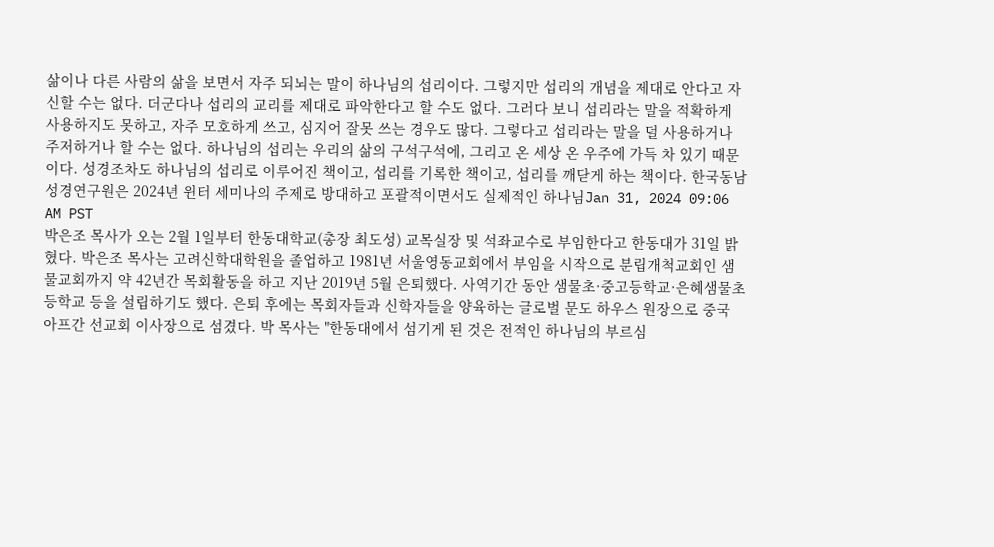삶이나 다른 사람의 삶을 보면서 자주 되뇌는 말이 하나님의 섭리이다. 그렇지만 섭리의 개념을 제대로 안다고 자신할 수는 없다. 더군다나 섭리의 교리를 제대로 파악한다고 할 수도 없다. 그러다 보니 섭리라는 말을 적확하게 사용하지도 못하고, 자주 모호하게 쓰고, 심지어 잘못 쓰는 경우도 많다. 그렇다고 섭리라는 말을 덜 사용하거나 주저하거나 할 수는 없다. 하나님의 섭리는 우리의 삶의 구석구석에, 그리고 온 세상 온 우주에 가득 차 있기 때문이다. 성경조차도 하나님의 섭리로 이루어진 책이고, 섭리를 기록한 책이고, 섭리를 깨닫게 하는 책이다. 한국동남성경연구원은 2024년 윈터 세미나의 주제로 방대하고 포괄적이면서도 실제적인 하나님Jan 31, 2024 09:06 AM PST
박은조 목사가 오는 2월 1일부터 한동대학교(총장 최도성) 교목실장 및 석좌교수로 부임한다고 한동대가 31일 밝혔다. 박은조 목사는 고려신학대학원을 졸업하고 1981년 서울영동교회에서 부임을 시작으로 분립개척교회인 샘물교회까지 약 42년간 목회활동을 하고 지난 2019년 5월 은퇴했다. 사역기간 동안 샘물초·중고등학교·은혜샘물초등학교 등을 설립하기도 했다. 은퇴 후에는 목회자들과 신학자들을 양육하는 글로벌 문도 하우스 원장으로 중국 아프간 선교회 이사장으로 섬겼다. 박 목사는 "한동대에서 섬기게 된 것은 전적인 하나님의 부르심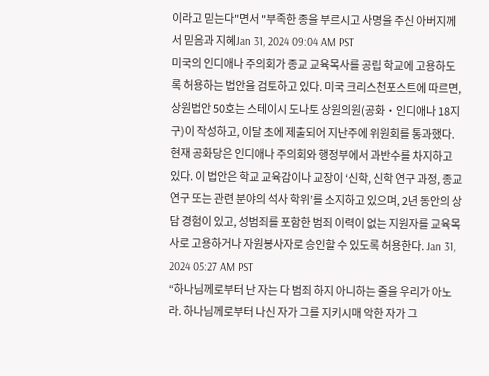이라고 믿는다"면서 "부족한 종을 부르시고 사명을 주신 아버지께서 믿음과 지혜Jan 31, 2024 09:04 AM PST
미국의 인디애나 주의회가 종교 교육목사를 공립 학교에 고용하도록 허용하는 법안을 검토하고 있다. 미국 크리스천포스트에 따르면, 상원법안 50호는 스테이시 도나토 상원의원(공화‧인디애나 18지구)이 작성하고, 이달 초에 제출되어 지난주에 위원회를 통과했다. 현재 공화당은 인디애나 주의회와 행정부에서 과반수를 차지하고 있다. 이 법안은 학교 교육감이나 교장이 ‘신학, 신학 연구 과정, 종교 연구 또는 관련 분야의 석사 학위’를 소지하고 있으며, 2년 동안의 상담 경험이 있고, 성범죄를 포함한 범죄 이력이 없는 지원자를 교육목사로 고용하거나 자원봉사자로 승인할 수 있도록 허용한다. Jan 31, 2024 05:27 AM PST
“하나님께로부터 난 자는 다 범죄 하지 아니하는 줄을 우리가 아노라. 하나님께로부터 나신 자가 그를 지키시매 악한 자가 그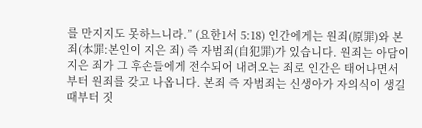를 만지지도 못하느니라.” (요한1서 5:18) 인간에게는 원죄(原罪)와 본죄(本罪:본인이 지은 죄) 즉 자범죄(自犯罪)가 있습니다. 원죄는 아담이 지은 죄가 그 후손들에게 전수되어 내려오는 죄로 인간은 태어나면서부터 원죄를 갖고 나옵니다. 본죄 즉 자범죄는 신생아가 자의식이 생길 때부터 짓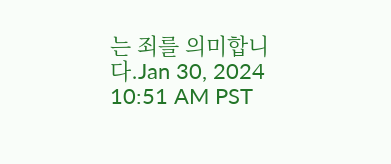는 죄를 의미합니다.Jan 30, 2024 10:51 AM PST